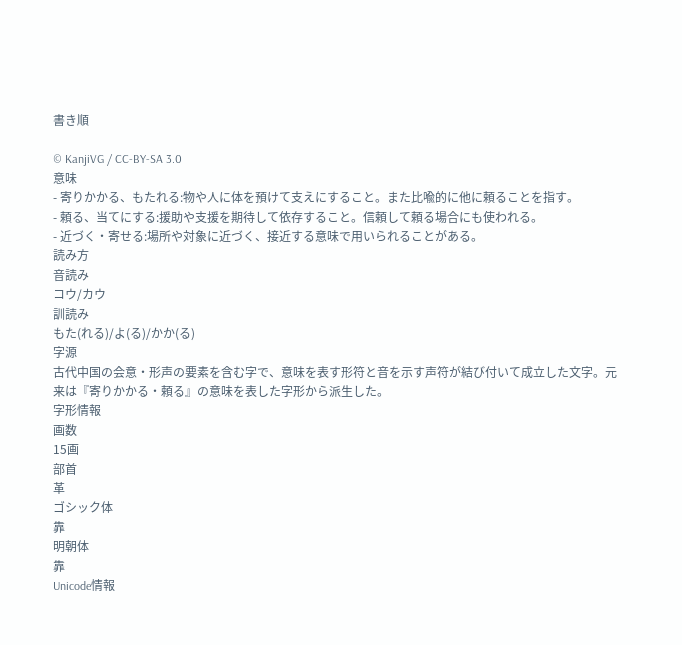書き順

© KanjiVG / CC-BY-SA 3.0
意味
- 寄りかかる、もたれる:物や人に体を預けて支えにすること。また比喩的に他に頼ることを指す。
- 頼る、当てにする:援助や支援を期待して依存すること。信頼して頼る場合にも使われる。
- 近づく・寄せる:場所や対象に近づく、接近する意味で用いられることがある。
読み方
音読み
コウ/カウ
訓読み
もた(れる)/よ(る)/かか(る)
字源
古代中国の会意・形声の要素を含む字で、意味を表す形符と音を示す声符が結び付いて成立した文字。元来は『寄りかかる・頼る』の意味を表した字形から派生した。
字形情報
画数
15画
部首
革
ゴシック体
靠
明朝体
靠
Unicode情報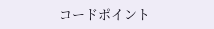コードポイント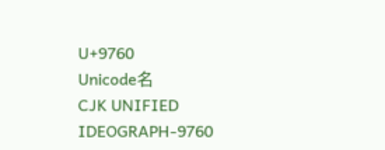U+9760
Unicode名
CJK UNIFIED IDEOGRAPH-9760